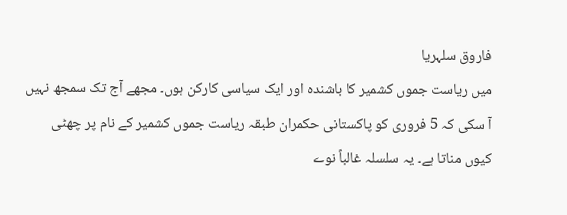فاروق سلہریا
میں ریاست جموں کشمیر کا باشندہ اور ایک سیاسی کارکن ہوں۔ مجھے آج تک سمجھ نہیں آ سکی کہ 5 فروری کو پاکستانی حکمران طبقہ ریاست جموں کشمیر کے نام پر چھٹی کیوں مناتا ہے۔ یہ سلسلہ غالباً نوے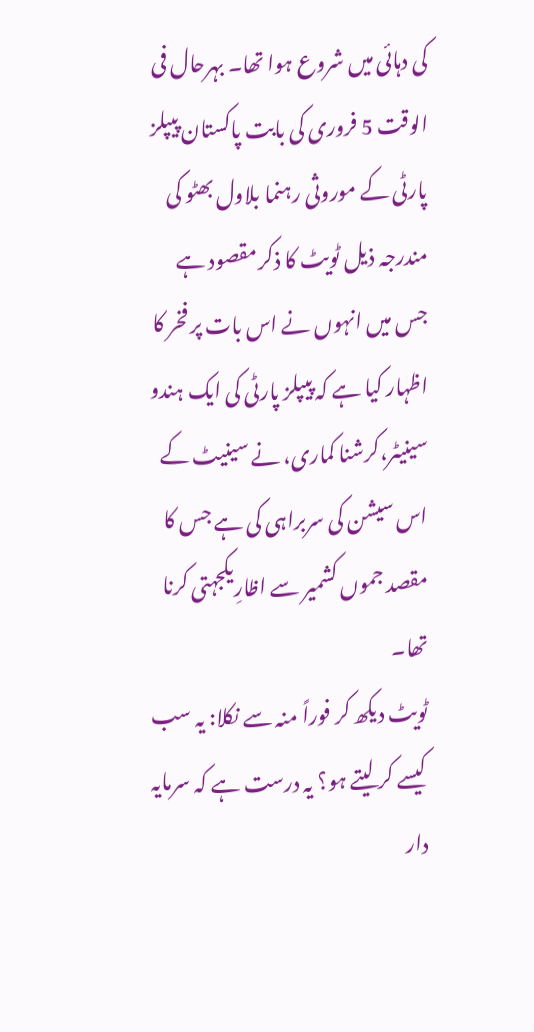کی دہائی میں شروع ہوا تھا۔ بہرحال فی الوقت 5 فروری کی بابت پاکستان پیپلز پارٹی کے موروثی رہنما بلاول بھٹو کی مندرجہ ذیل ٹویٹ کا ذکر مقصود ہے جس میں انہوں نے اس بات پر فخر کا اظہار کیا ہے کہ پیپلز پارٹی کی ایک ہندو سینیٹر،کرشنا کماری، نے سینیٹ کے اس سیشن کی سربراہی کی ہے جس کا مقصد جموں کشمیر سے اظارِیکجہتی کرنا تھا۔
ٹویٹ دیکھ کر فوراً منہ سے نکلا: یہ سب کیسے کر لیتے ہو؟ یہ درست ہے کہ سرمایہ دار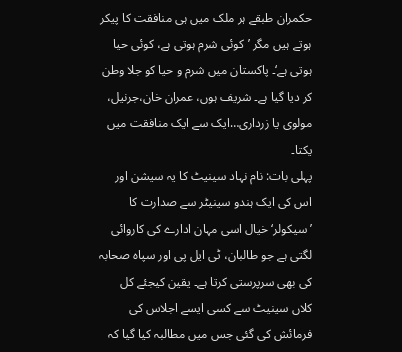حکمران طبقے ہر ملک میں ہی منافقت کا پیکر ہوتے ہیں مگر ’کوئی شرم ہوتی ہے، کوئی حیا ہوتی ہے‘۔ پاکستان میں شرم و حیا کو جلا وطن کر دیا گیا ہے۔ شریف ہوں، عمران خان،جرنیل، مولوی یا زرداری…ایک سے ایک منافقت میں یکتا۔
پہلی بات: نام نہاد سینیٹ کا یہ سیشن اور اس کی ایک ہندو سینیٹر سے صدارت کا ’سیکولر‘ خیال اسی مہان ادارے کی کاروائی لگتی ہے جو طالبان، ٹی ایل پی اور سپاہ صحابہ کی بھی سرپرستی کرتا ہے۔ یقین کیجئے کل کلاں سینیٹ سے کسی ایسے اجلاس کی فرمائش کی گئی جس میں مطالبہ کیا گیا کہ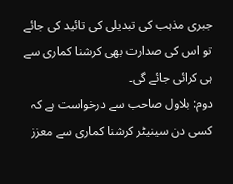جبری مذہب کی تبدیلی کی تائید کی جائے تو اس کی صدارت بھی کرشنا کماری سے ہی کرائی جائے گی۔
دوم: بلاول صاحب سے درخواست ہے کہ کسی دن سینیٹر کرشنا کماری سے معزز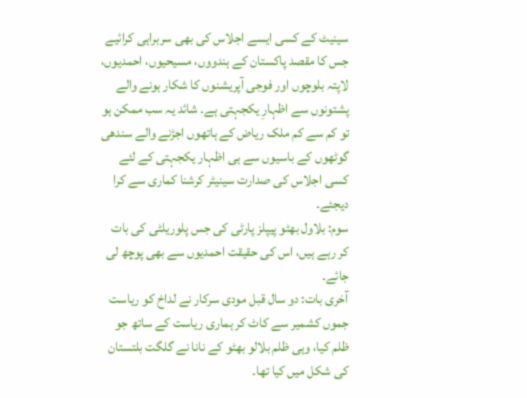سینیٹ کے کسی ایسے اجلاس کی بھی سربراہی کرائیے جس کا مقصد پاکستان کے ہندووں، مسیحیوں، احمدیوں، لاپتہ بلوچوں اور فوجی آپریشنوں کا شکار ہونے والے پشتونوں سے اظہارِ یکجہتی ہے۔ شائد یہ سب ممکن ہو تو کم سے کم ملک ریاض کے ہاتھوں اجڑنے والے سندھی گوٹھوں کے باسیوں سے ہی اظہار یکجہتی کے لئے کسی اجلاس کی صدارت سینیٹر کرشنا کماری سے کرا دیجئے۔
سوم: بلاول بھٹو پیپلز پارٹی کی جس پلوریلٹی کی بات کر رہے ہیں، اس کی حقیقت احمدیوں سے بھی پوچھ لی جائے۔
آخری بات: دو سال قبل مودی سرکار نے لداخ کو ریاست جموں کشمیر سے کاٹ کر ہماری ریاست کے ساتھ جو ظلم کیا، وہی ظلم بلالو بھٹو کے نانا نے گلگت بلتستان کی شکل میں کیا تھا۔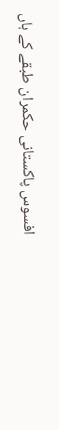افسوس پاکستانی حکمران طبقے کے ہاں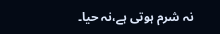نہ شرم ہوتی ہے،نہ حیا۔